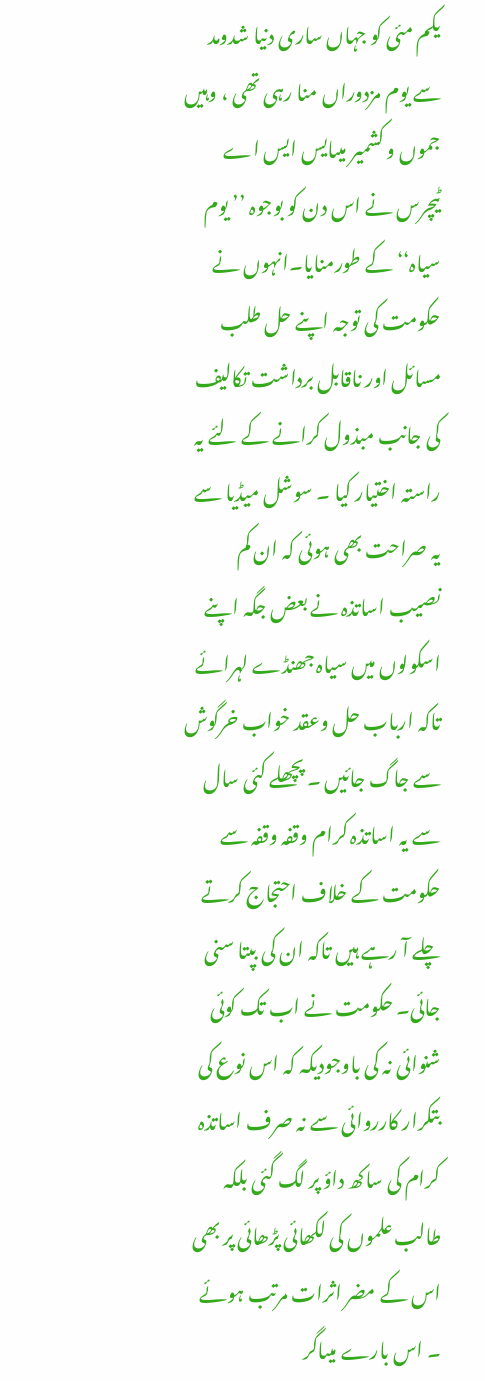یکم مئی کو جہاں ساری دنیا شدومد سے یوم مزدوراں منا رہی تھی ، وہیں جموں و کشمیر میںایس ایس اے ٹیچرس نے اس دن کو بوجوہ ’’ یوم سیاہ‘‘ کے طورمنایا۔انہوں نے حکومت کی توجہ اپنے حل طلب مسائل اور ناقابل برداشت تکالیف کی جانب مبذول کرانے کے لئے یہ راستہ اختیار کیا ۔ سوشل میڈیا سے یہ صراحت بھی ہوئی کہ ان کم نصیب اساتذہ نے بعض جگہ اپنے اسکولوں میں سیاہ جھنڈے لہرائے تاکہ ارباب حل وعقد خواب خرگوش سے جاگ جائیں ۔ پچھلے کئی سال سے یہ اساتذہ کرام وقفہ وقفہ سے حکومت کے خلاف احتجاج کرتے چلے آ رہے ہیں تاکہ ان کی بپتا سنی جائی۔ حکومت نے اب تک کوئی شنوائی نہ کی باوجودیکہ کہ اس نوع کی بتکرار کارروائی سے نہ صرف اساتذہ کرام کی ساکھ داؤ پر لگ گئی بلکہ طالب علموں کی لکھائی پڑھائی پر بھی اس کے مضر اثرات مرتب ہوئے ۔ اس بارے میںاگر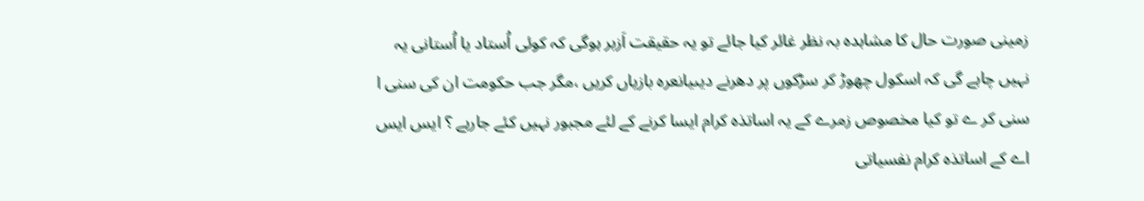زمینی صورت حال کا مشاہدہ بہ نظر غائر کیا جائے تو یہ حقیقت اَزبر ہوگی کہ کوئی اُستاد یا اُستانی یہ نہیں چاہے گی کہ اسکول چھوڑ کر سڑکوں پر دھرنے دیںیانعرہ بازیاں کریں ،مگر جب حکومت ان کی سنی ا سنی کر ے تو کیا مخصوص زمرے کے یہ اساتذہ کرام ایسا کرنے کے لئے مجبور نہیں کئے جارہے ؟ ایس ایس اے کے اساتذہ کرام نفسیاتی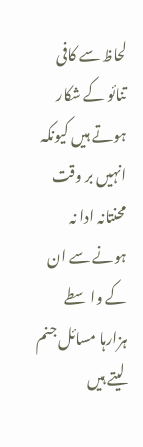لحاظ سے کافی تنائو کے شکار ہوتے ہیں کیونکہ انہیں بر وقت محنتانہ ادا نہ ہونے سے ان کے واسطے ہزارہا مسائل جنم لیتے ہیں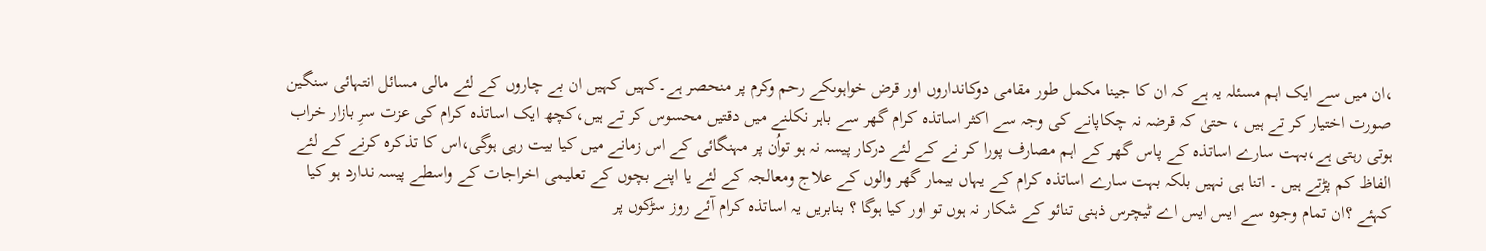،ان میں سے ایک اہم مسئلہ یہ ہے کہ ان کا جینا مکمل طور مقامی دوکانداروں اور قرض خواہوںکے رحم وکرم پر منحصر ہے۔کہیں کہیں ان بے چاروں کے لئے مالی مسائل انتہائی سنگین صورت اختیار کر تے ہیں ، حتیٰ کہ قرضہ نہ چکاپانے کی وجہ سے اکثر اساتذہ کرام گھر سے باہر نکلنے میں دقتیں محسوس کر تے ہیں،کچھ ایک اساتذہ کرام کی عزت سرِ بازار خراب ہوتی رہتی ہے،بہت سارے اساتذہ کے پاس گھر کے اہم مصارف پورا کر نے کے لئے درکار پیسہ نہ ہو تواُن پر مہنگائی کے اس زمانے میں کیا بیت رہی ہوگی،اس کا تذکرہ کرنے کے لئے الفاظ کم پڑتے ہیں ۔ اتنا ہی نہیں بلکہ بہت سارے اساتذہ کرام کے یہاں بیمار گھر والوں کے علاج ومعالجہ کے لئے یا اپنے بچوں کے تعلیمی اخراجات کے واسطے پیسہ ندارد ہو کیا کہئے ؟ان تمام وجوہ سے ایس ایس اے ٹیچرس ذہنی تنائو کے شکار نہ ہوں تو اور کیا ہوگا ؟ بنابریں یہ اساتذہ کرام آئے روز سڑکوں پر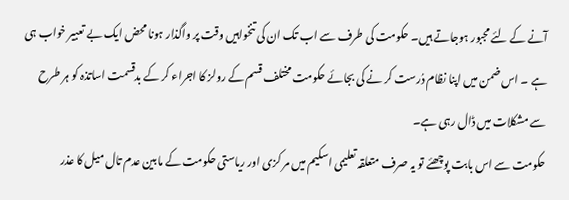آنے کے لئے مجبور ہوجاتے ہیں۔ حکومت کی طرف سے اب تک ان کی تنخواہیں وقت پر واگذار ہونا محض ایک بے تعبیر خواب ہی ہے ۔ اس ضمن میں اپنا نظام دُرست کر نے کی بجائے حکومت مختلف قسم کے رولز کا اجراء کر کے بدقسمت اساتذہ کو ہر طرح سے مشکلات میں ڈال رہی ہے۔
حکومت سے اس بابت پوچھئے تو یہ صرف متعلقہ تعلیمی اسکیم میں مر کزی اور ریاستی حکومت کے مابین عدم تال میل کا عذر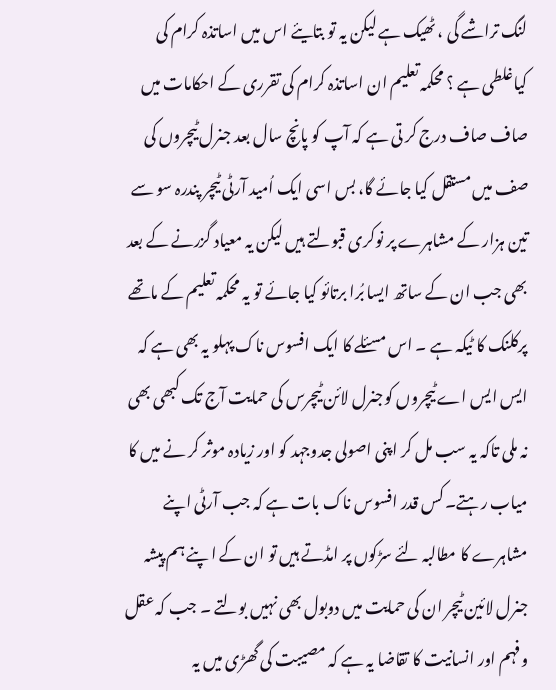لنگ تراشے گی ، ٹھیک ہے لیکن یہ تو بتایئے اس میں اساتذہ کرام کی کیاغلطی ہے ؟ محکمہ تعلیم ان اساتذہ کرام کی تقرری کے احکامات میں صاف صاف درج کر تی ہے کہ آپ کو پانچ سال بعد جنرل ٹیچروں کی صف میں مستقل کیا جائے گا، بس اسی ایک اُمید آرٹی ٹیچر پندرہ سو سے تین ہزار کے مشاہرے پر نوکری قبولتے ہیں لیکن یہ معیاد گزرنے کے بعد بھی جب ان کے ساتھ ایسا بُرا برتائو کیا جائے تو یہ محکمہ تعلیم کے ماتھے پرکلنک کا ٹیکہ ہے ۔ اس مسئلے کا ایک افسوس ناک پہلو یہ بھی ہے کہ ایس ایس اے ٹیچروں کوجنرل لائن ٹیچرس کی حمایت آج تک کبھی بھی نہ ملی تاکہ یہ سب مل کر اپنی اصولی جدوجہد کو اور زیادہ موثر کر نے میں کا میاب رہتے۔ کس قدر افسوس ناک بات ہے کہ جب آرٹی اپنے مشاہرے کا مطالبہ لئے سڑکوں پر امڈتے ہیں تو ان کے ا پنے ہم پیشہ جنرل لائین ٹیچر ان کی حمایت میں دوبول بھی نہیں بولتے ۔ جب کہ عقل وفہم اور انسانیت کا تقاضا یہ ہے کہ مصیبت کی گھڑی میں یہ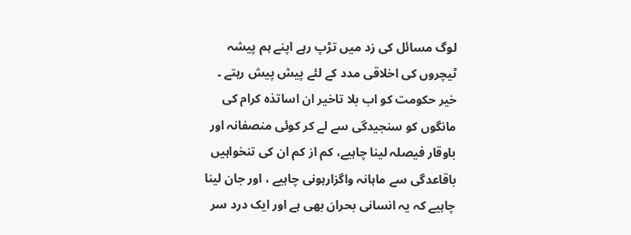لوگ مسائل کی زد میں تڑپ رہے اپنے ہم پیشہ ٹیچروں کی اخلاقی مدد کے لئے پیش پیش رہتے ۔ خیر حکومت کو اب بلا تاخیر ان اساتذہ کرام کی مانگوں کو سنجیدگی سے لے کر کوئی منصفانہ اور باوقار فیصلہ لینا چاہیے، کم از کم ان کی تنخواہیں باقاعدگی سے ماہانہ واگزارہونی چاہیے ، اور جان لینا چاہیے کہ یہ انسانی بحران بھی ہے اور ایک درد سر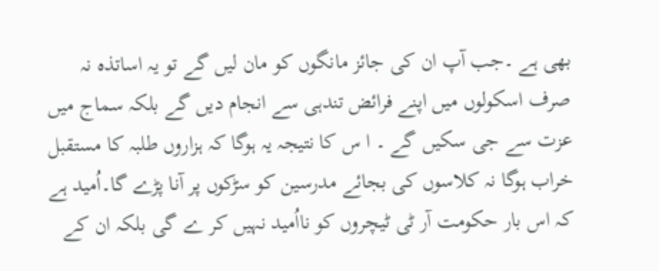بھی ہے ۔جب آپ ان کی جائز مانگوں کو مان لیں گے تو یہ اساتذہ نہ صرف اسکولوں میں اپنے فرائض تندہی سے انجام دیں گے بلکہ سماج میں عزت سے جی سکیں گے ۔ ا س کا نتیجہ یہ ہوگا کہ ہزاروں طلبہ کا مستقبل خراب ہوگا نہ کلاسوں کی بجائے مدرسین کو سڑکوں پر آنا پڑے گا۔اُمید ہے کہ اس بار حکومت آر ٹی ٹیچروں کو نااُمید نہیں کر ے گی بلکہ ان کے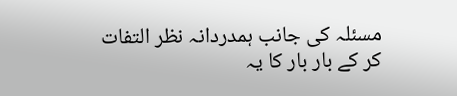مسئلہ کی جانب ہمدردانہ نظر التفات کر کے بار بار کا یہ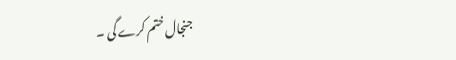جنجال ختم کرے گی ۔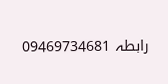رابطہ 09469734681